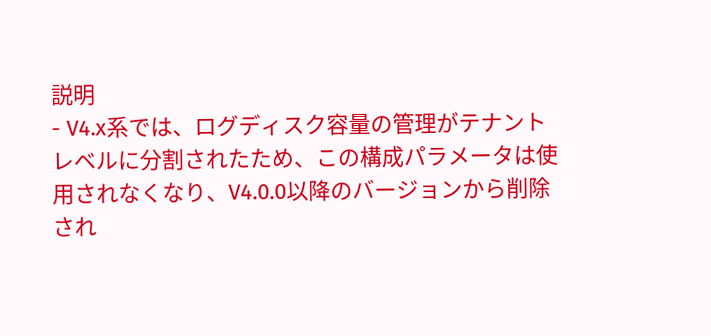説明
- V4.x系では、ログディスク容量の管理がテナントレベルに分割されたため、この構成パラメータは使用されなくなり、V4.0.0以降のバージョンから削除され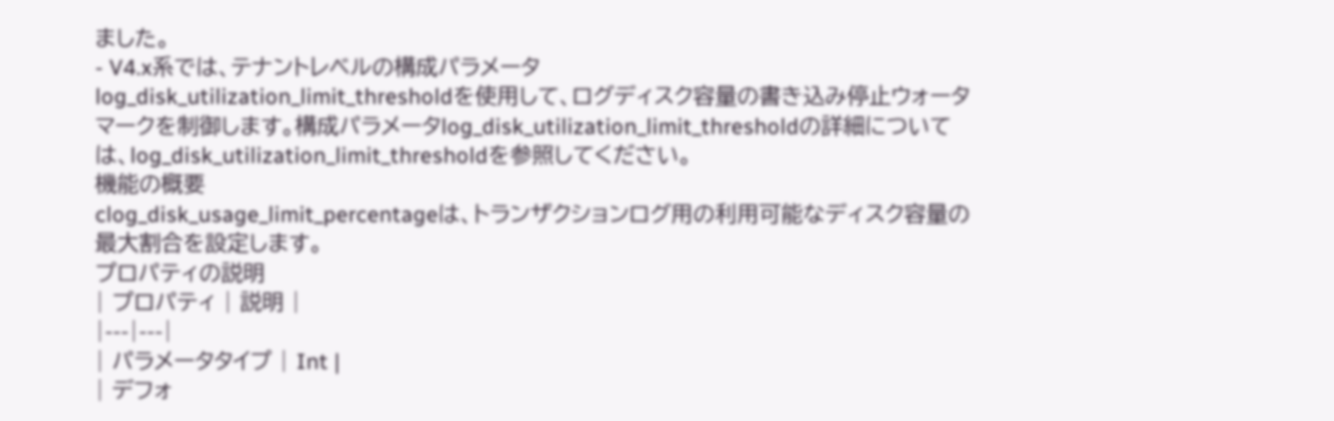ました。
- V4.x系では、テナントレベルの構成パラメータ
log_disk_utilization_limit_thresholdを使用して、ログディスク容量の書き込み停止ウォータマークを制御します。構成パラメータlog_disk_utilization_limit_thresholdの詳細については、log_disk_utilization_limit_thresholdを参照してください。
機能の概要
clog_disk_usage_limit_percentageは、トランザクションログ用の利用可能なディスク容量の最大割合を設定します。
プロパティの説明
| プロパティ | 説明 |
|---|---|
| パラメータタイプ | Int |
| デフォ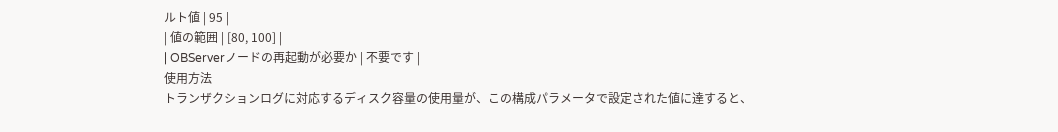ルト値 | 95 |
| 値の範囲 | [80, 100] |
| OBServerノードの再起動が必要か | 不要です |
使用方法
トランザクションログに対応するディスク容量の使用量が、この構成パラメータで設定された値に達すると、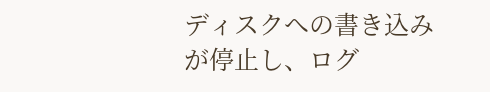ディスクへの書き込みが停止し、ログ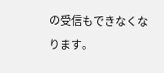の受信もできなくなります。